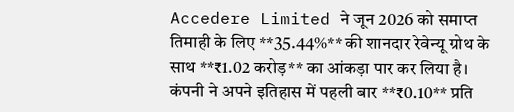Accedere Limited ने जून 2026 को समाप्त तिमाही के लिए **35.44%** की शानदार रेवेन्यू ग्रोथ के साथ **₹1.02 करोड़** का आंकड़ा पार कर लिया है। कंपनी ने अपने इतिहास में पहली बार **₹0.10** प्रति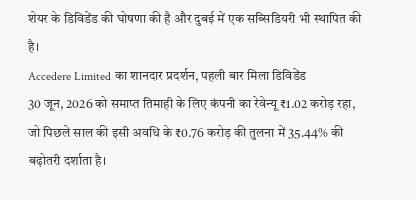शेयर के डिविडेंड की घोषणा की है और दुबई में एक सब्सिडियरी भी स्थापित की है।
Accedere Limited का शानदार प्रदर्शन, पहली बार मिला डिविडेंड
30 जून, 2026 को समाप्त तिमाही के लिए कंपनी का रेवेन्यू ₹1.02 करोड़ रहा, जो पिछले साल की इसी अवधि के ₹0.76 करोड़ की तुलना में 35.44% की बढ़ोतरी दर्शाता है।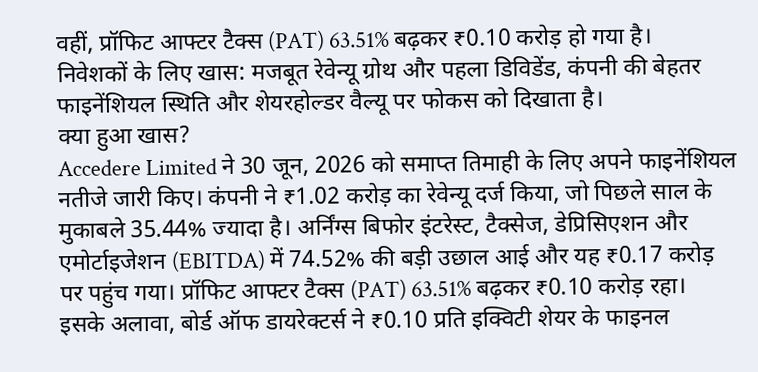वहीं, प्रॉफिट आफ्टर टैक्स (PAT) 63.51% बढ़कर ₹0.10 करोड़ हो गया है।
निवेशकों के लिए खास: मजबूत रेवेन्यू ग्रोथ और पहला डिविडेंड, कंपनी की बेहतर फाइनेंशियल स्थिति और शेयरहोल्डर वैल्यू पर फोकस को दिखाता है।
क्या हुआ खास?
Accedere Limited ने 30 जून, 2026 को समाप्त तिमाही के लिए अपने फाइनेंशियल नतीजे जारी किए। कंपनी ने ₹1.02 करोड़ का रेवेन्यू दर्ज किया, जो पिछले साल के मुकाबले 35.44% ज्यादा है। अर्निंग्स बिफोर इंटरेस्ट, टैक्सेज, डेप्रिसिएशन और एमोर्टाइजेशन (EBITDA) में 74.52% की बड़ी उछाल आई और यह ₹0.17 करोड़ पर पहुंच गया। प्रॉफिट आफ्टर टैक्स (PAT) 63.51% बढ़कर ₹0.10 करोड़ रहा।
इसके अलावा, बोर्ड ऑफ डायरेक्टर्स ने ₹0.10 प्रति इक्विटी शेयर के फाइनल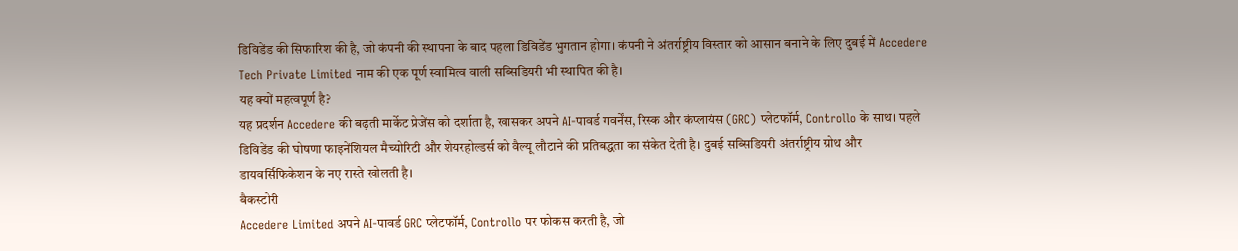डिविडेंड की सिफारिश की है, जो कंपनी की स्थापना के बाद पहला डिविडेंड भुगतान होगा। कंपनी ने अंतर्राष्ट्रीय विस्तार को आसान बनाने के लिए दुबई में Accedere Tech Private Limited नाम की एक पूर्ण स्वामित्व वाली सब्सिडियरी भी स्थापित की है।
यह क्यों महत्वपूर्ण है?
यह प्रदर्शन Accedere की बढ़ती मार्केट प्रेजेंस को दर्शाता है, खासकर अपने AI-पावर्ड गवर्नेंस, रिस्क और कंप्लायंस (GRC) प्लेटफॉर्म, Controllo के साथ। पहले डिविडेंड की घोषणा फाइनेंशियल मैच्योरिटी और शेयरहोल्डर्स को वैल्यू लौटाने की प्रतिबद्धता का संकेत देती है। दुबई सब्सिडियरी अंतर्राष्ट्रीय ग्रोथ और डायवर्सिफिकेशन के नए रास्ते खोलती है।
बैकस्टोरी
Accedere Limited अपने AI-पावर्ड GRC प्लेटफॉर्म, Controllo पर फोकस करती है, जो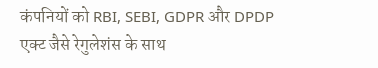कंपनियों को RBI, SEBI, GDPR और DPDP एक्ट जैसे रेगुलेशंस के साथ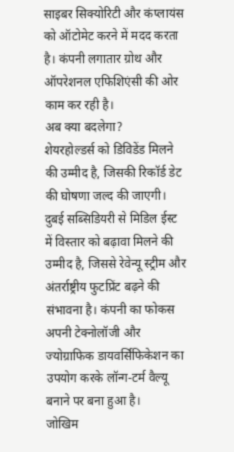साइबर सिक्योरिटी और कंप्लायंस को ऑटोमेट करने में मदद करता है। कंपनी लगातार ग्रोथ और ऑपरेशनल एफिशिएंसी की ओर काम कर रही है।
अब क्या बदलेगा?
शेयरहोल्डर्स को डिविडेंड मिलने की उम्मीद है, जिसकी रिकॉर्ड डेट की घोषणा जल्द की जाएगी। दुबई सब्सिडियरी से मिडिल ईस्ट में विस्तार को बढ़ावा मिलने की उम्मीद है, जिससे रेवेन्यू स्ट्रीम और अंतर्राष्ट्रीय फुटप्रिंट बढ़ने की संभावना है। कंपनी का फोकस अपनी टेक्नोलॉजी और ज्योग्राफिक डायवर्सिफिकेशन का उपयोग करके लॉन्ग-टर्म वैल्यू बनाने पर बना हुआ है।
जोखिम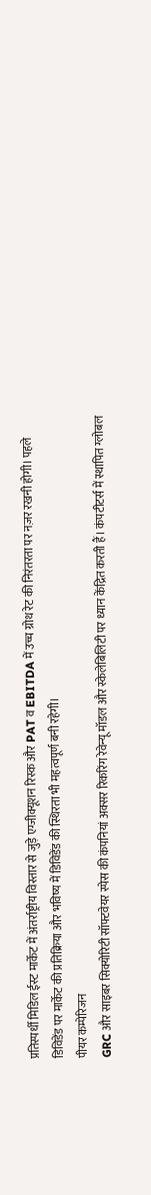प्रतिस्पर्धी मिडिल ईस्ट मार्केट में अंतर्राष्ट्रीय विस्तार से जुड़े एग्जीक्यूशन रिस्क और PAT व EBITDA में उच्च ग्रोथ रेट की निरंतरता पर नज़र रखनी होगी। पहले डिविडेंड पर मार्केट की प्रतिक्रिया और भविष्य में डिविडेंड की स्थिरता भी महत्वपूर्ण बनी रहेगी।
पीयर कम्पेरिजन
GRC और साइबर सिक्योरिटी सॉफ्टवेयर स्पेस की कंपनियां अक्सर रिकरिंग रेवेन्यू मॉडल और स्केलेबिलिटी पर ध्यान केंद्रित करती हैं। कंपटीटर्स में स्थापित ग्लोबल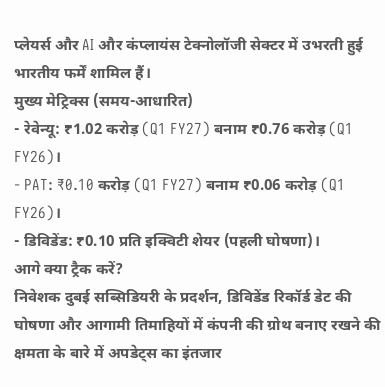प्लेयर्स और AI और कंप्लायंस टेक्नोलॉजी सेक्टर में उभरती हुई भारतीय फर्में शामिल हैं।
मुख्य मेट्रिक्स (समय-आधारित)
- रेवेन्यू: ₹1.02 करोड़ (Q1 FY27) बनाम ₹0.76 करोड़ (Q1 FY26)।
- PAT: ₹0.10 करोड़ (Q1 FY27) बनाम ₹0.06 करोड़ (Q1 FY26)।
- डिविडेंड: ₹0.10 प्रति इक्विटी शेयर (पहली घोषणा)।
आगे क्या ट्रैक करें?
निवेशक दुबई सब्सिडियरी के प्रदर्शन, डिविडेंड रिकॉर्ड डेट की घोषणा और आगामी तिमाहियों में कंपनी की ग्रोथ बनाए रखने की क्षमता के बारे में अपडेट्स का इंतजार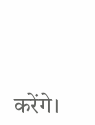करेंगे।